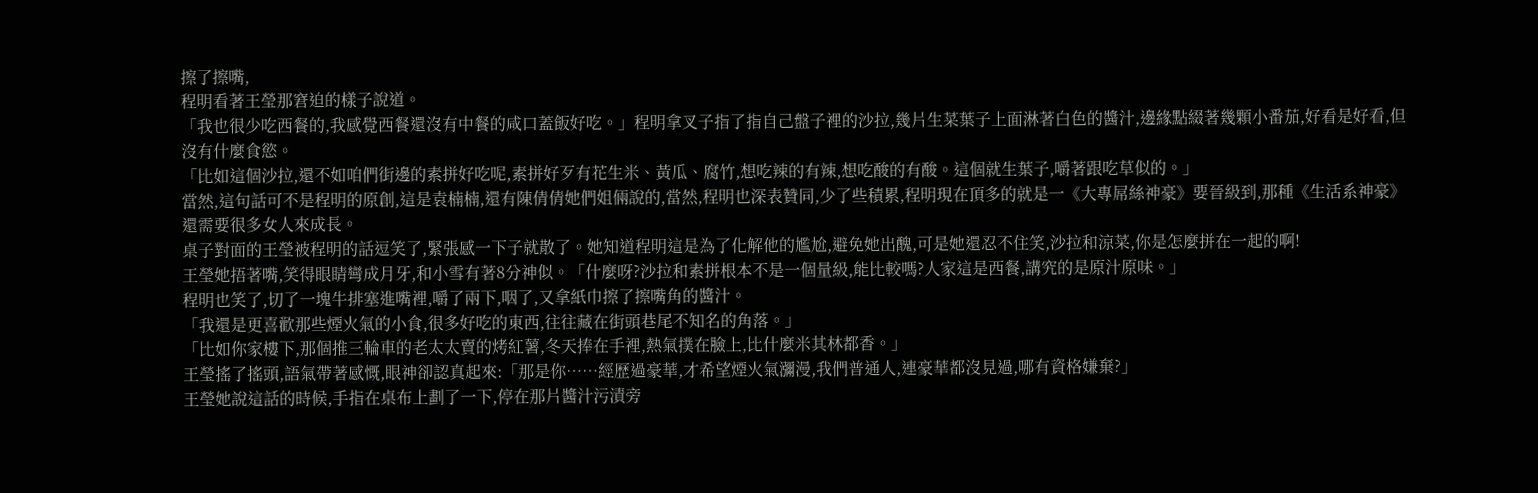擦了擦嘴,
程明看著王瑩那窘迫的樣子說道。
「我也很少吃西餐的,我感覺西餐還沒有中餐的咸口蓋飯好吃。」程明拿叉子指了指自己盤子裡的沙拉,幾片生菜葉子上面淋著白色的醬汁,邊緣點綴著幾顆小番茄,好看是好看,但沒有什麼食慾。
「比如這個沙拉,還不如咱們街邊的素拼好吃呢,素拼好歹有花生米、黃瓜、腐竹,想吃辣的有辣,想吃酸的有酸。這個就生葉子,嚼著跟吃草似的。」
當然,這句話可不是程明的原創,這是袁楠楠,還有陳倩倩她們姐倆說的,當然,程明也深表贊同,少了些積累,程明現在頂多的就是一《大專屌絲神豪》要晉級到,那種《生活系神豪》還需要很多女人來成長。
桌子對面的王瑩被程明的話逗笑了,緊張感一下子就散了。她知道程明這是為了化解他的尷尬,避免她出醜,可是她還忍不住笑,沙拉和涼菜,你是怎麼拼在一起的啊!
王瑩她捂著嘴,笑得眼睛彎成月牙,和小雪有著8分神似。「什麼呀?沙拉和素拼根本不是一個量級,能比較嗎?人家這是西餐,講究的是原汁原味。」
程明也笑了,切了一塊牛排塞進嘴裡,嚼了兩下,咽了,又拿紙巾擦了擦嘴角的醬汁。
「我還是更喜歡那些煙火氣的小食,很多好吃的東西,往往藏在街頭巷尾不知名的角落。」
「比如你家樓下,那個推三輪車的老太太賣的烤紅薯,冬天捧在手裡,熱氣撲在臉上,比什麼米其林都香。」
王瑩搖了搖頭,語氣帶著感慨,眼神卻認真起來:「那是你……經歷過豪華,才希望煙火氣瀰漫,我們普通人,連豪華都沒見過,哪有資格嫌棄?」
王瑩她說這話的時候,手指在桌布上劃了一下,停在那片醬汁污漬旁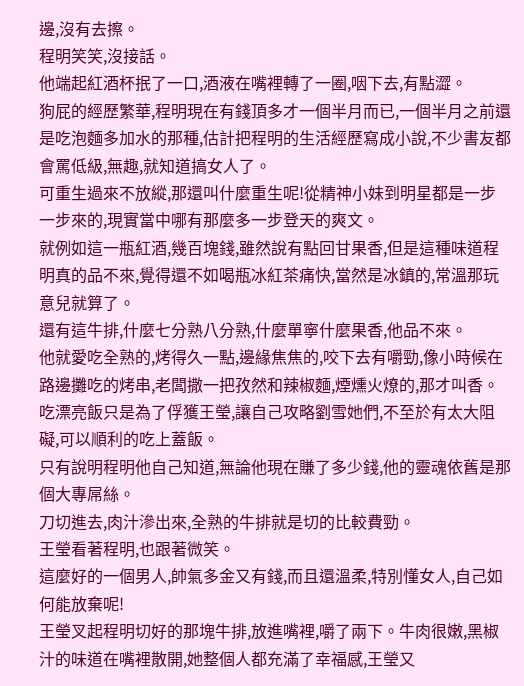邊,沒有去擦。
程明笑笑,沒接話。
他端起紅酒杯抿了一口,酒液在嘴裡轉了一圈,咽下去,有點澀。
狗屁的經歷繁華,程明現在有錢頂多才一個半月而已,一個半月之前還是吃泡麵多加水的那種,估計把程明的生活經歷寫成小說,不少書友都會罵低級,無趣,就知道搞女人了。
可重生過來不放縱,那還叫什麼重生呢!從精神小妹到明星都是一步一步來的,現實當中哪有那麼多一步登天的爽文。
就例如這一瓶紅酒,幾百塊錢,雖然說有點回甘果香,但是這種味道程明真的品不來,覺得還不如喝瓶冰紅茶痛快,當然是冰鎮的,常溫那玩意兒就算了。
還有這牛排,什麼七分熟八分熟,什麼單寧什麼果香,他品不來。
他就愛吃全熟的,烤得久一點,邊緣焦焦的,咬下去有嚼勁,像小時候在路邊攤吃的烤串,老闆撒一把孜然和辣椒麵,煙燻火燎的,那才叫香。
吃漂亮飯只是為了俘獲王瑩,讓自己攻略劉雪她們,不至於有太大阻礙,可以順利的吃上蓋飯。
只有說明程明他自己知道,無論他現在賺了多少錢,他的靈魂依舊是那個大專屌絲。
刀切進去,肉汁滲出來,全熟的牛排就是切的比較費勁。
王瑩看著程明,也跟著微笑。
這麼好的一個男人,帥氣多金又有錢,而且還溫柔,特別懂女人,自己如何能放棄呢!
王瑩叉起程明切好的那塊牛排,放進嘴裡,嚼了兩下。牛肉很嫩,黑椒汁的味道在嘴裡散開,她整個人都充滿了幸福感,王瑩又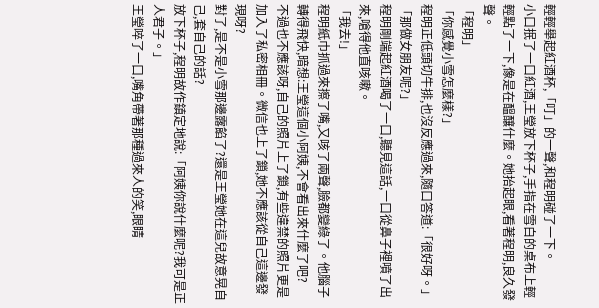輕輕舉起紅酒杯,「叮」的一聲,和程明碰了一下。
小口抿了一口紅酒,王瑩放下杯子,手指在雪白的桌布上輕輕點了一下,像是在醞釀什麼。她抬起眼,看著程明,良久發聲。
「程明」
「你感覺小雪怎麼樣?」
程明正低頭切牛排,也沒反應過來,隨口答道:「很好呀。」
「那做女朋友呢?」
程明剛端起紅酒喝了一口,聽見這話,一口從鼻子裡噴了出來,嗆得他直咳嗽。
「我去!」
程明紙巾抓過來擦了嘴,又咳了兩聲,臉都變綠了。他腦子轉得飛快,暗想:王瑩這個小阿姨,不會看出來什麼了吧?
不過也不應該呀,自己的照片上了鎖,有些違禁的照片更是加入了私密相冊。微信也上了鎖,她不應該從自己這邊發現呀?
對了,是不是小雪那邊露餡了?還是王瑩她在這兒故意晃自己,套自己的話?
放下杯子,程明故作鎮定地說:「阿姨你說什麼呢?我可是正人君子。」
王瑩啐了一口,嘴角帶著那種過來人的笑,眼睛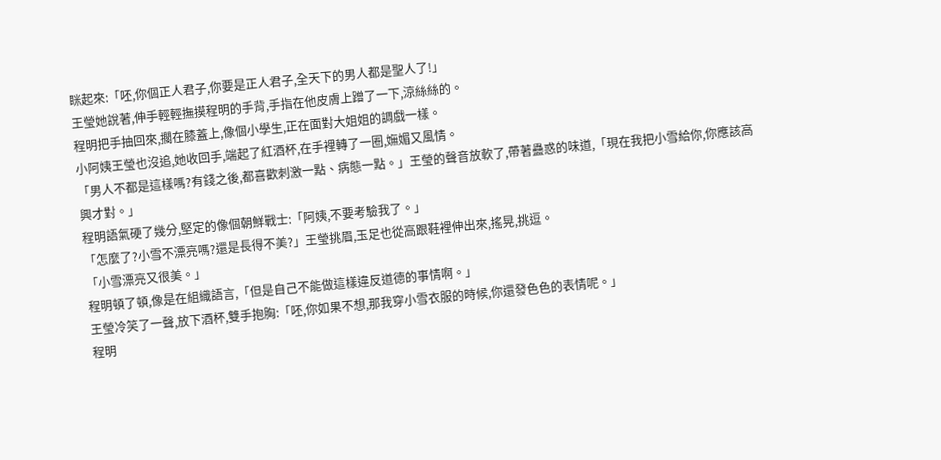眯起來:「呸,你個正人君子,你要是正人君子,全天下的男人都是聖人了!」
王瑩她說著,伸手輕輕撫摸程明的手背,手指在他皮膚上蹭了一下,涼絲絲的。
程明把手抽回來,擱在膝蓋上,像個小學生,正在面對大姐姐的調戲一樣。
小阿姨王瑩也沒追,她收回手,端起了紅酒杯,在手裡轉了一圈,嫵媚又風情。
「男人不都是這樣嗎?有錢之後,都喜歡刺激一點、病態一點。」王瑩的聲音放軟了,帶著蠱惑的味道,「現在我把小雪給你,你應該高興才對。」
程明語氣硬了幾分,堅定的像個朝鮮戰士:「阿姨,不要考驗我了。」
「怎麼了?小雪不漂亮嗎?還是長得不美?」王瑩挑眉,玉足也從高跟鞋裡伸出來,搖晃,挑逗。
「小雪漂亮又很美。」
程明頓了頓,像是在組織語言,「但是自己不能做這樣違反道德的事情啊。」
王瑩冷笑了一聲,放下酒杯,雙手抱胸:「呸,你如果不想,那我穿小雪衣服的時候,你還發色色的表情呢。」
程明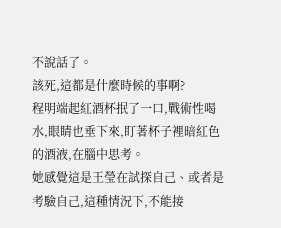不說話了。
該死,這都是什麼時候的事啊?
程明端起紅酒杯抿了一口,戰術性喝水,眼睛也垂下來,盯著杯子裡暗紅色的酒液,在腦中思考。
她感覺這是王瑩在試探自己、或者是考驗自己,這種情況下,不能接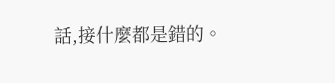話,接什麼都是錯的。